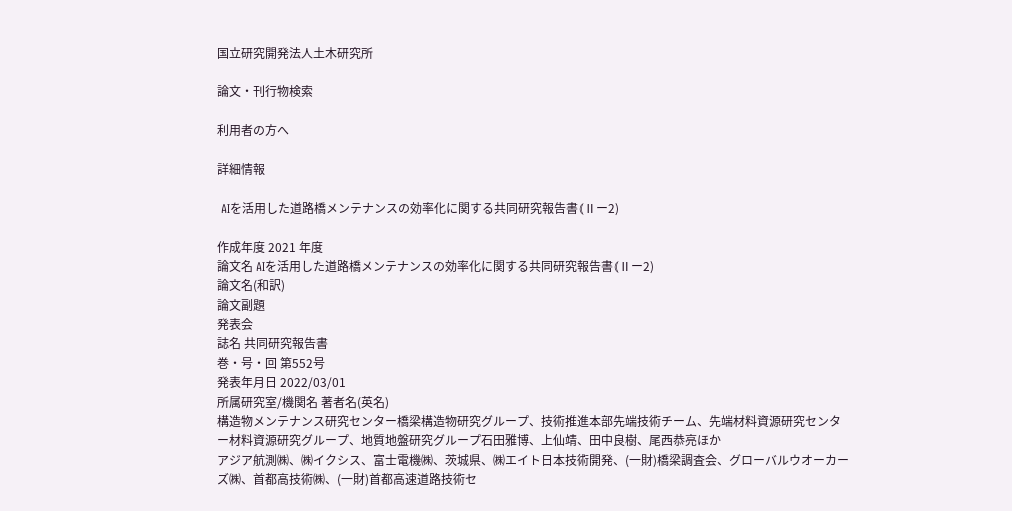国立研究開発法人土木研究所

論文・刊行物検索

利用者の方へ

詳細情報

 AIを活用した道路橋メンテナンスの効率化に関する共同研究報告書⦅Ⅱー2)

作成年度 2021 年度
論文名 AIを活用した道路橋メンテナンスの効率化に関する共同研究報告書⦅Ⅱー2)
論文名(和訳)
論文副題
発表会
誌名 共同研究報告書
巻・号・回 第552号
発表年月日 2022/03/01
所属研究室/機関名 著者名(英名)
構造物メンテナンス研究センター橋梁構造物研究グループ、技術推進本部先端技術チーム、先端材料資源研究センター材料資源研究グループ、地質地盤研究グループ石田雅博、上仙靖、田中良樹、尾西恭亮ほか
アジア航測㈱、㈱イクシス、富士電機㈱、茨城県、㈱エイト日本技術開発、(一財)橋梁調査会、グローバルウオーカーズ㈱、首都高技術㈱、(一財)首都高速道路技術セ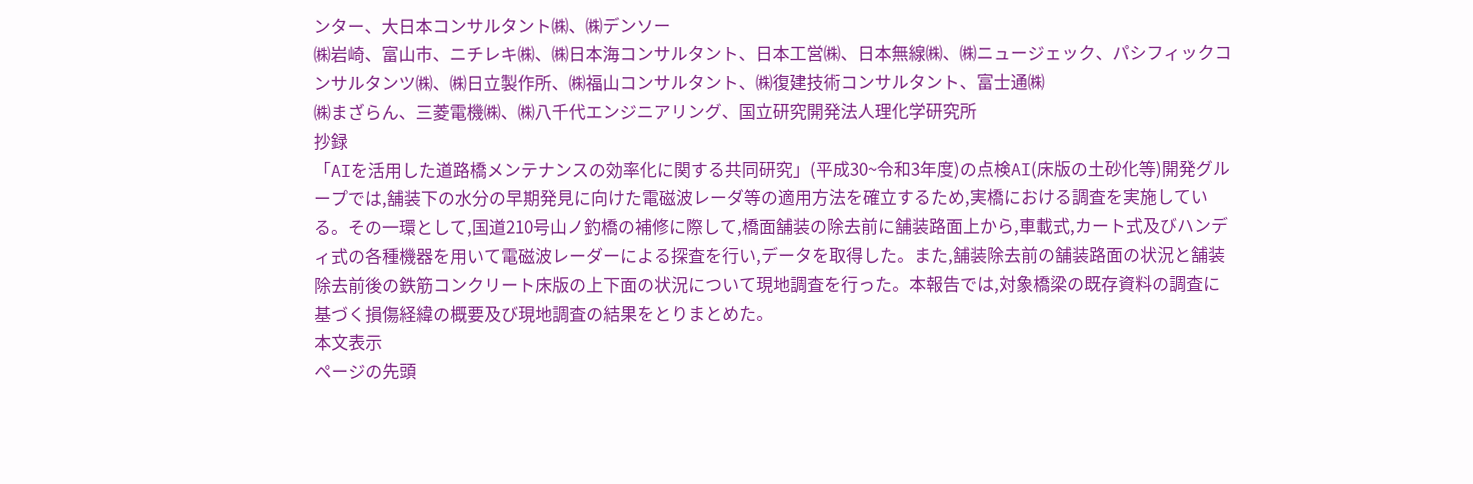ンター、大日本コンサルタント㈱、㈱デンソー
㈱岩崎、富山市、ニチレキ㈱、㈱日本海コンサルタント、日本工営㈱、日本無線㈱、㈱ニュージェック、パシフィックコンサルタンツ㈱、㈱日立製作所、㈱福山コンサルタント、㈱復建技術コンサルタント、富士通㈱
㈱まざらん、三菱電機㈱、㈱八千代エンジニアリング、国立研究開発法人理化学研究所
抄録
「AIを活用した道路橋メンテナンスの効率化に関する共同研究」(平成30~令和3年度)の点検AI(床版の土砂化等)開発グループでは,舗装下の水分の早期発見に向けた電磁波レーダ等の適用方法を確立するため,実橋における調査を実施している。その一環として,国道210号山ノ釣橋の補修に際して,橋面舗装の除去前に舗装路面上から,車載式,カート式及びハンディ式の各種機器を用いて電磁波レーダーによる探査を行い,データを取得した。また,舗装除去前の舗装路面の状況と舗装除去前後の鉄筋コンクリート床版の上下面の状況について現地調査を行った。本報告では,対象橋梁の既存資料の調査に基づく損傷経緯の概要及び現地調査の結果をとりまとめた。
本文表示
ページの先頭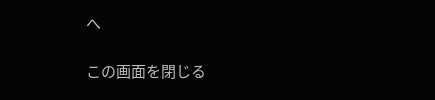へ

この画面を閉じる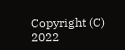Copyright (C) 2022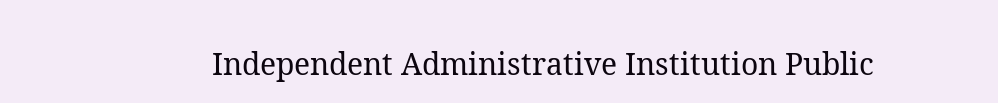Independent Administrative Institution Public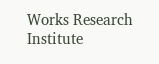Works Research Institute